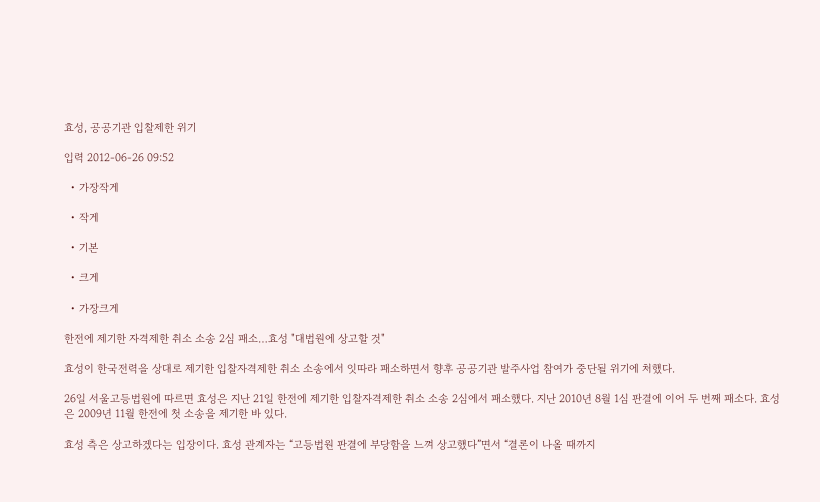효성, 공공기관 입찰제한 위기

입력 2012-06-26 09:52

  • 가장작게

  • 작게

  • 기본

  • 크게

  • 가장크게

한전에 제기한 자격제한 취소 소송 2심 패소…효성 "대법원에 상고할 것"

효성이 한국전력을 상대로 제기한 입찰자격제한 취소 소송에서 잇따라 패소하면서 향후 공공기관 발주사업 참여가 중단될 위기에 처했다.

26일 서울고등법원에 따르면 효성은 지난 21일 한전에 제기한 입찰자격제한 취소 소송 2심에서 패소했다. 지난 2010년 8월 1심 판결에 이어 두 번째 패소다. 효성은 2009년 11월 한전에 첫 소송을 제기한 바 있다.

효성 측은 상고하겠다는 입장이다. 효성 관계자는 “고등법원 판결에 부당함을 느껴 상고했다”면서 “결론이 나올 때까지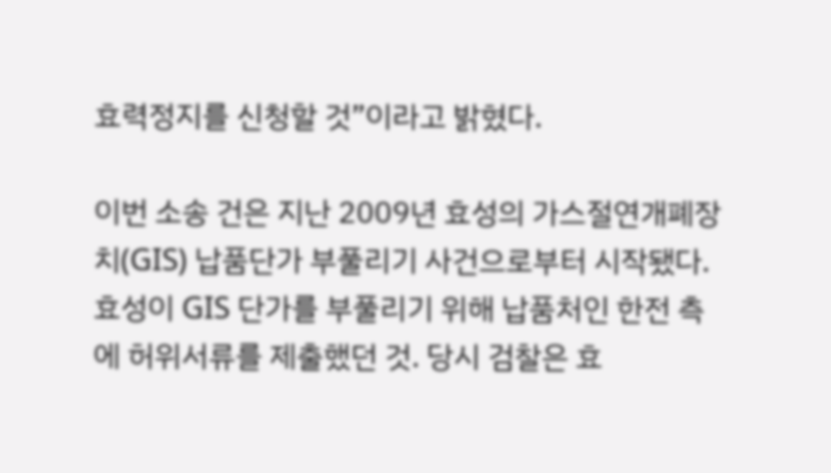효력정지를 신청할 것”이라고 밝혔다.

이번 소송 건은 지난 2009년 효성의 가스절연개폐장치(GIS) 납품단가 부풀리기 사건으로부터 시작됐다. 효성이 GIS 단가를 부풀리기 위해 납품처인 한전 측에 허위서류를 제출했던 것. 당시 검찰은 효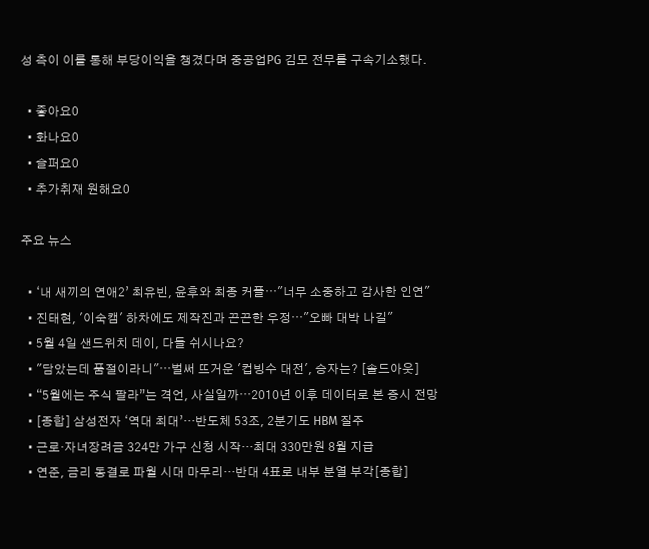성 측이 이를 통해 부당이익을 챙겼다며 중공업PG 김모 전무를 구속기소했다.

  • 좋아요0
  • 화나요0
  • 슬퍼요0
  • 추가취재 원해요0

주요 뉴스

  • ‘내 새끼의 연애2’ 최유빈, 윤후와 최종 커플⋯"너무 소중하고 감사한 인연"
  • 진태현, '이숙캠' 하차에도 제작진과 끈끈한 우정⋯"오빠 대박 나길"
  • 5월 4일 샌드위치 데이, 다들 쉬시나요?
  • "담았는데 품절이라니"⋯벌써 뜨거운 '컵빙수 대전', 승자는? [솔드아웃]
  • “5월에는 주식 팔라”는 격언, 사실일까⋯2010년 이후 데이터로 본 증시 전망
  • [종합] 삼성전자 ‘역대 최대’…반도체 53조, 2분기도 HBM 질주
  • 근로·자녀장려금 324만 가구 신청 시작…최대 330만원 8월 지급
  • 연준, 금리 동결로 파월 시대 마무리…반대 4표로 내부 분열 부각[종합]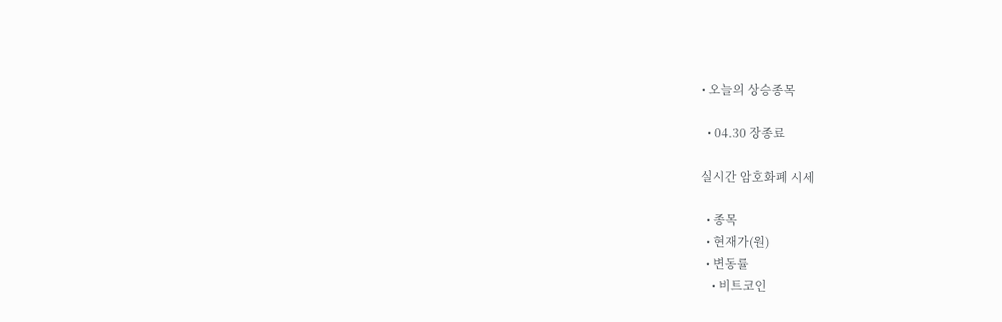• 오늘의 상승종목

  • 04.30 장종료

실시간 암호화폐 시세

  • 종목
  • 현재가(원)
  • 변동률
    • 비트코인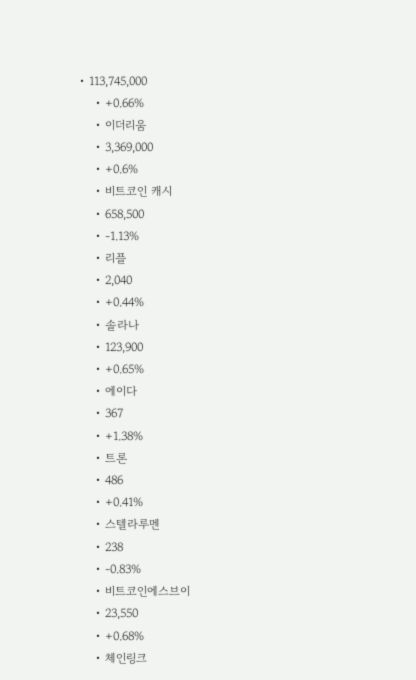• 113,745,000
    • +0.66%
    • 이더리움
    • 3,369,000
    • +0.6%
    • 비트코인 캐시
    • 658,500
    • -1.13%
    • 리플
    • 2,040
    • +0.44%
    • 솔라나
    • 123,900
    • +0.65%
    • 에이다
    • 367
    • +1.38%
    • 트론
    • 486
    • +0.41%
    • 스텔라루멘
    • 238
    • -0.83%
    • 비트코인에스브이
    • 23,550
    • +0.68%
    • 체인링크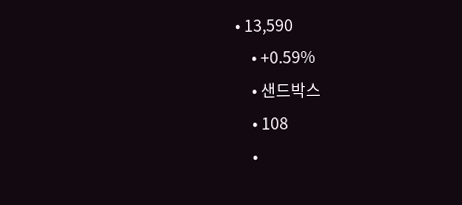• 13,590
    • +0.59%
    • 샌드박스
    • 108
    •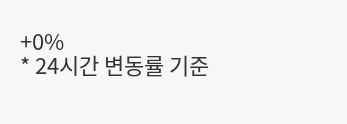+0%
* 24시간 변동률 기준